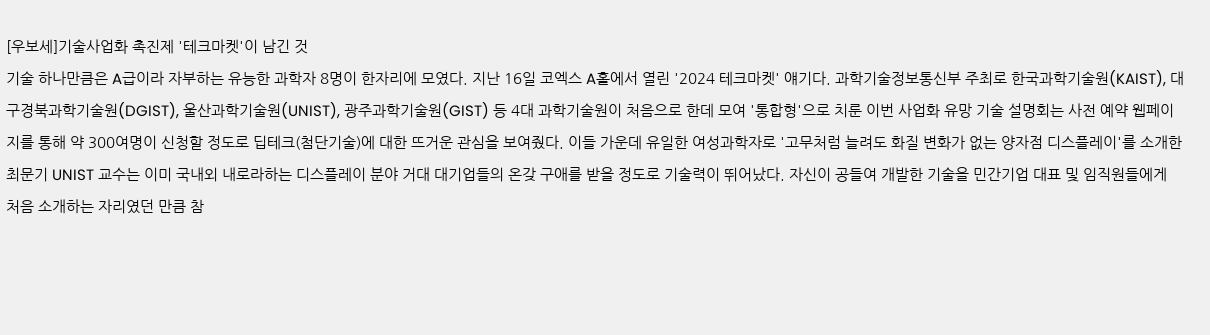[우보세]기술사업화 촉진제 '테크마켓'이 남긴 것
기술 하나만큼은 A급이라 자부하는 유능한 과학자 8명이 한자리에 모였다. 지난 16일 코엑스 A홀에서 열린 '2024 테크마켓' 얘기다. 과학기술정보통신부 주최로 한국과학기술원(KAIST), 대구경북과학기술원(DGIST), 울산과학기술원(UNIST), 광주과학기술원(GIST) 등 4대 과학기술원이 처음으로 한데 모여 '통합형'으로 치룬 이번 사업화 유망 기술 설명회는 사전 예약 웹페이지를 통해 약 300여명이 신청할 정도로 딥테크(첨단기술)에 대한 뜨거운 관심을 보여줬다. 이들 가운데 유일한 여성과학자로 '고무처럼 늘려도 화질 변화가 없는 양자점 디스플레이'를 소개한 최문기 UNIST 교수는 이미 국내외 내로라하는 디스플레이 분야 거대 대기업들의 온갖 구애를 받을 정도로 기술력이 뛰어났다. 자신이 공들여 개발한 기술을 민간기업 대표 및 임직원들에게 처음 소개하는 자리였던 만큼 참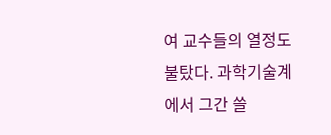여 교수들의 열정도 불탔다. 과학기술계에서 그간 쓸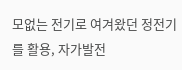모없는 전기로 여겨왔던 정전기를 활용, 자가발전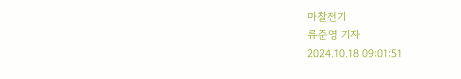마찰전기
류준영 기자
2024.10.18 09:01:51